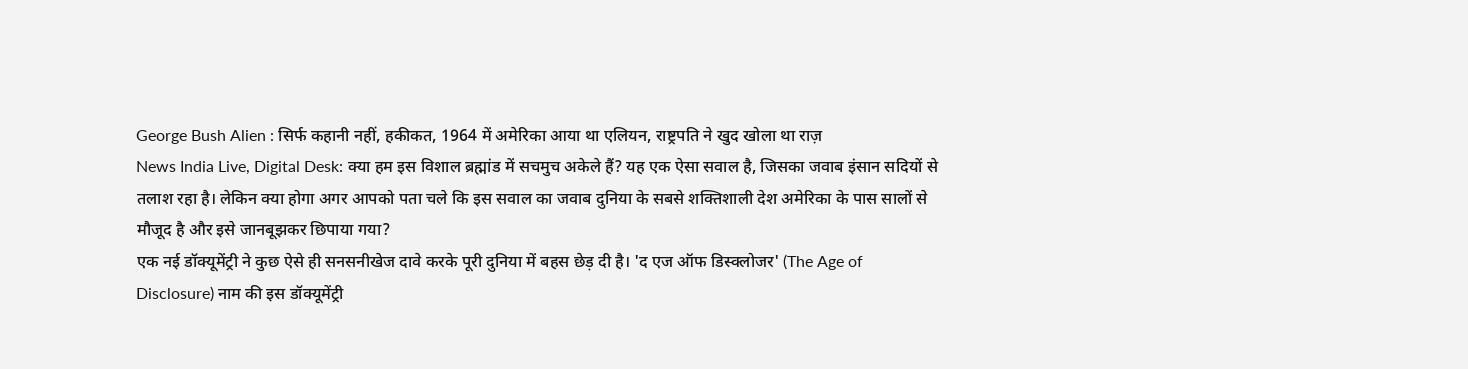George Bush Alien : सिर्फ कहानी नहीं, हकीकत, 1964 में अमेरिका आया था एलियन, राष्ट्रपति ने खुद खोला था राज़
News India Live, Digital Desk: क्या हम इस विशाल ब्रह्मांड में सचमुच अकेले हैं? यह एक ऐसा सवाल है, जिसका जवाब इंसान सदियों से तलाश रहा है। लेकिन क्या होगा अगर आपको पता चले कि इस सवाल का जवाब दुनिया के सबसे शक्तिशाली देश अमेरिका के पास सालों से मौजूद है और इसे जानबूझकर छिपाया गया?
एक नई डॉक्यूमेंट्री ने कुछ ऐसे ही सनसनीखेज दावे करके पूरी दुनिया में बहस छेड़ दी है। 'द एज ऑफ डिस्क्लोजर' (The Age of Disclosure) नाम की इस डॉक्यूमेंट्री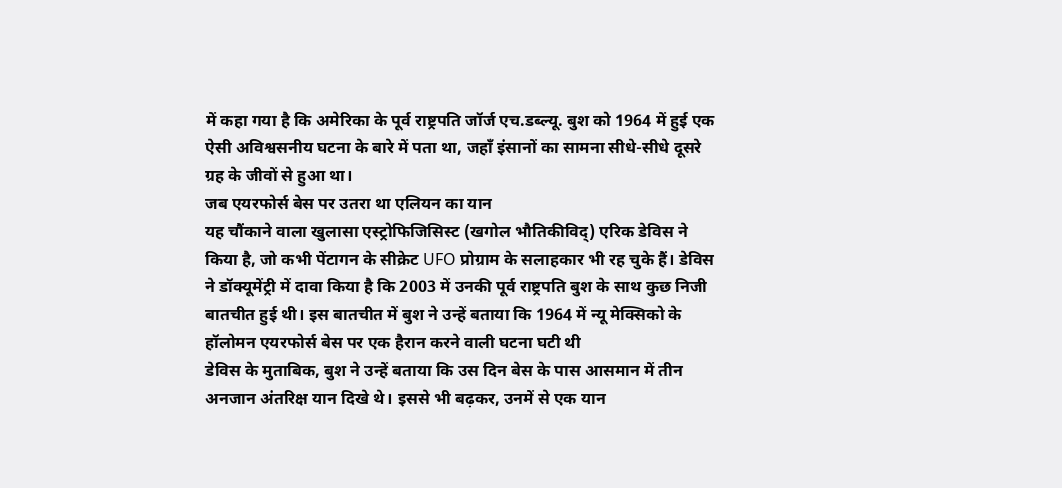में कहा गया है कि अमेरिका के पूर्व राष्ट्रपति जॉर्ज एच.डब्ल्यू. बुश को 1964 में हुई एक ऐसी अविश्वसनीय घटना के बारे में पता था, जहाँ इंसानों का सामना सीधे-सीधे दूसरे ग्रह के जीवों से हुआ था।
जब एयरफोर्स बेस पर उतरा था एलियन का यान
यह चौंकाने वाला खुलासा एस्ट्रोफिजिसिस्ट (खगोल भौतिकीविद्) एरिक डेविस ने किया है, जो कभी पेंटागन के सीक्रेट UFO प्रोग्राम के सलाहकार भी रह चुके हैं। डेविस ने डॉक्यूमेंट्री में दावा किया है कि 2003 में उनकी पूर्व राष्ट्रपति बुश के साथ कुछ निजी बातचीत हुई थी। इस बातचीत में बुश ने उन्हें बताया कि 1964 में न्यू मेक्सिको के हॉलोमन एयरफोर्स बेस पर एक हैरान करने वाली घटना घटी थी
डेविस के मुताबिक, बुश ने उन्हें बताया कि उस दिन बेस के पास आसमान में तीन अनजान अंतरिक्ष यान दिखे थे। इससे भी बढ़कर, उनमें से एक यान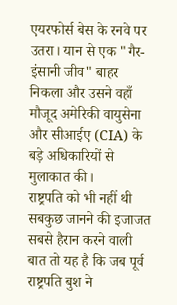एयरफोर्स बेस के रनवे पर उतरा। यान से एक "गैर-इंसानी जीव" बाहर निकला और उसने वहाँ मौजूद अमेरिकी वायुसेना और सीआईए (CIA) के बड़े अधिकारियों से मुलाकात की।
राष्ट्रपति को भी नहीं थी सबकुछ जानने की इजाजत
सबसे हैरान करने वाली बात तो यह है कि जब पूर्व राष्ट्रपति बुश ने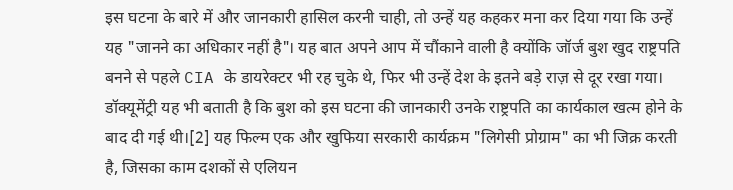इस घटना के बारे में और जानकारी हासिल करनी चाही, तो उन्हें यह कहकर मना कर दिया गया कि उन्हें यह "जानने का अधिकार नहीं है"। यह बात अपने आप में चौंकाने वाली है क्योंकि जॉर्ज बुश खुद राष्ट्रपति बनने से पहले CIA के डायरेक्टर भी रह चुके थे, फिर भी उन्हें देश के इतने बड़े राज़ से दूर रखा गया।
डॉक्यूमेंट्री यह भी बताती है कि बुश को इस घटना की जानकारी उनके राष्ट्रपति का कार्यकाल खत्म होने के बाद दी गई थी।[2] यह फिल्म एक और खुफिया सरकारी कार्यक्रम "लिगेसी प्रोग्राम" का भी जिक्र करती है, जिसका काम दशकों से एलियन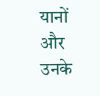यानों और उनके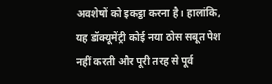अवशेषों को इकट्ठा करना है। हालांकि, यह डॉक्यूमेंट्री कोई नया ठोस सबूत पेश नहीं करती और पूरी तरह से पूर्व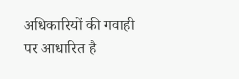अधिकारियों की गवाही पर आधारित है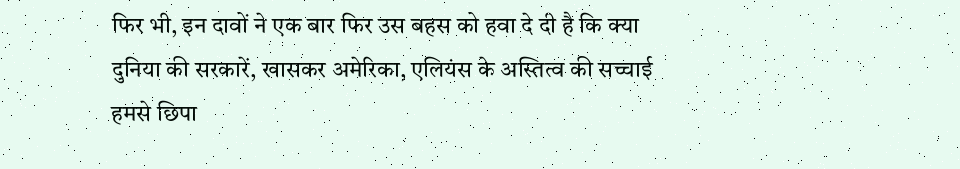फिर भी, इन दावों ने एक बार फिर उस बहस को हवा दे दी है कि क्या दुनिया की सरकारें, खासकर अमेरिका, एलियंस के अस्तित्व की सच्चाई हमसे छिपा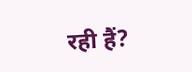रही हैं?